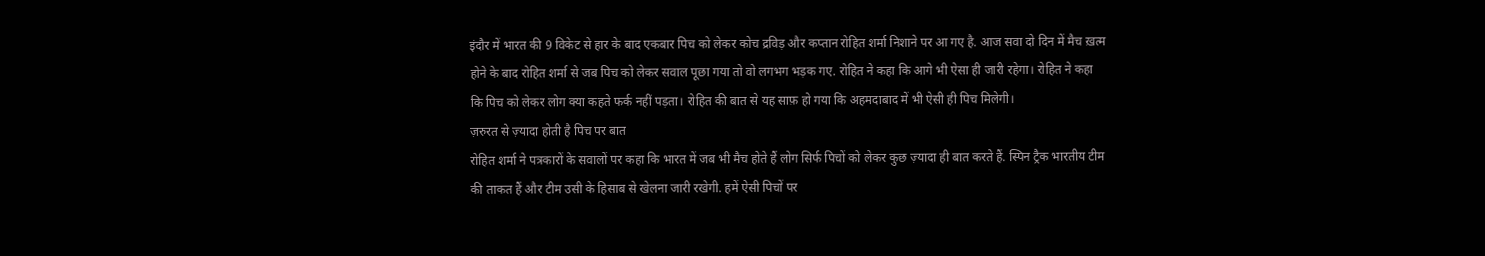इंदौर में भारत की 9 विकेट से हार के बाद एकबार पिच को लेकर कोच द्रविड़ और कप्तान रोहित शर्मा निशाने पर आ गए है. आज सवा दो दिन में मैच ख़त्म होने के बाद रोहित शर्मा से जब पिच को लेकर सवाल पूछा गया तो वो लगभग भड़क गए. रोहित ने कहा कि आगे भी ऐसा ही जारी रहेगा। रोहित ने कहा कि पिच को लेकर लोग क्या कहते फर्क नहीं पड़ता। रोहित की बात से यह साफ़ हो गया कि अहमदाबाद में भी ऐसी ही पिच मिलेगी।
ज़रुरत से ज़्यादा होती है पिच पर बात
रोहित शर्मा ने पत्रकारों के सवालों पर कहा कि भारत में जब भी मैच होते हैं लोग सिर्फ पिचों को लेकर कुछ ज़्यादा ही बात करते हैं. स्पिन ट्रैक भारतीय टीम की ताकत हैं और टीम उसी के हिसाब से खेलना जारी रखेगी. हमें ऐसी पिचों पर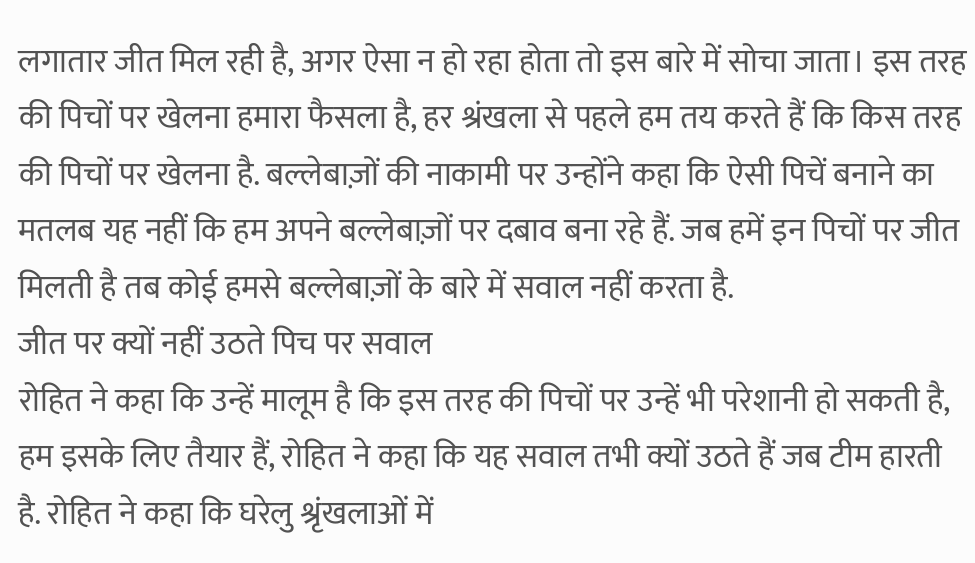लगातार जीत मिल रही है, अगर ऐसा न हो रहा होता तो इस बारे में सोचा जाता। इस तरह की पिचों पर खेलना हमारा फैसला है, हर श्रंखला से पहले हम तय करते हैं कि किस तरह की पिचों पर खेलना है. बल्लेबाज़ों की नाकामी पर उन्होंने कहा कि ऐसी पिचें बनाने का मतलब यह नहीं कि हम अपने बल्लेबाज़ों पर दबाव बना रहे हैं. जब हमें इन पिचों पर जीत मिलती है तब कोई हमसे बल्लेबाज़ों के बारे में सवाल नहीं करता है.
जीत पर क्यों नहीं उठते पिच पर सवाल
रोहित ने कहा कि उन्हें मालूम है कि इस तरह की पिचों पर उन्हें भी परेशानी हो सकती है, हम इसके लिए तैयार हैं, रोहित ने कहा कि यह सवाल तभी क्यों उठते हैं जब टीम हारती है. रोहित ने कहा कि घरेलु श्रृंखलाओं में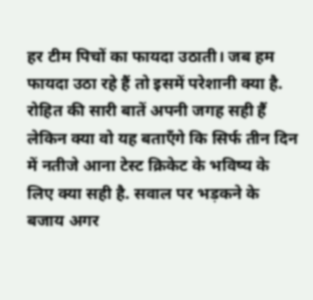हर टीम पिचों का फायदा उठाती। जब हम फायदा उठा रहे हैं तो इसमें परेशानी क्या है. रोहित की सारी बातें अपनी जगह सही हैं लेकिन क्या वो यह बताएँगे कि सिर्फ तीन दिन में नतीजे आना टेस्ट क्रिकेट के भविष्य के लिए क्या सही है. सवाल पर भड़कने के बजाय अगर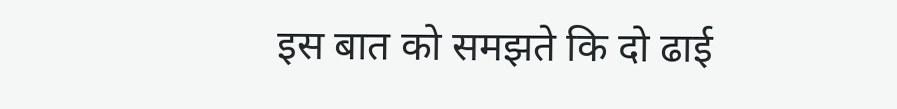इस बात को समझते कि दो ढाई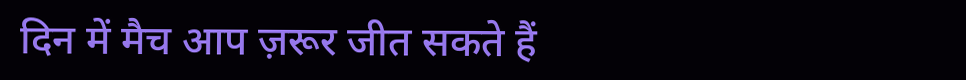दिन में मैच आप ज़रूर जीत सकते हैं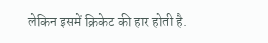लेकिन इसमें क्रिकेट की हार होती है.